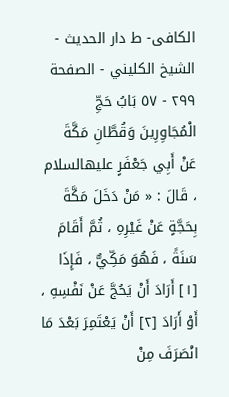الکافی- ط دار الحدیث - الشيخ الكليني - الصفحة ٢٩٩ - ٥٧ بَابُ حَجِّ الْمُجَاوِرِينَ وَقُطَّانِ مَكَّةَ
عَنْ أَبِي جَعْفَرٍ عليهالسلام ، قَالَ : « مَنْ دَخَلَ مَكَّةَ بِحَجَّةٍ عَنْ غَيْرِهِ ، ثُمَّ أَقَامَ سَنَةً ، فَهُوَ مَكِّيٌّ ، فَإِذَا [١] أَرَادَ أَنْ يَحُجَّ عَنْ نَفْسِهِ ، أَوْ أَرَادَ [٢] أَنْ يَعْتَمِرَ بَعْدَ مَا انْصَرَفَ مِنْ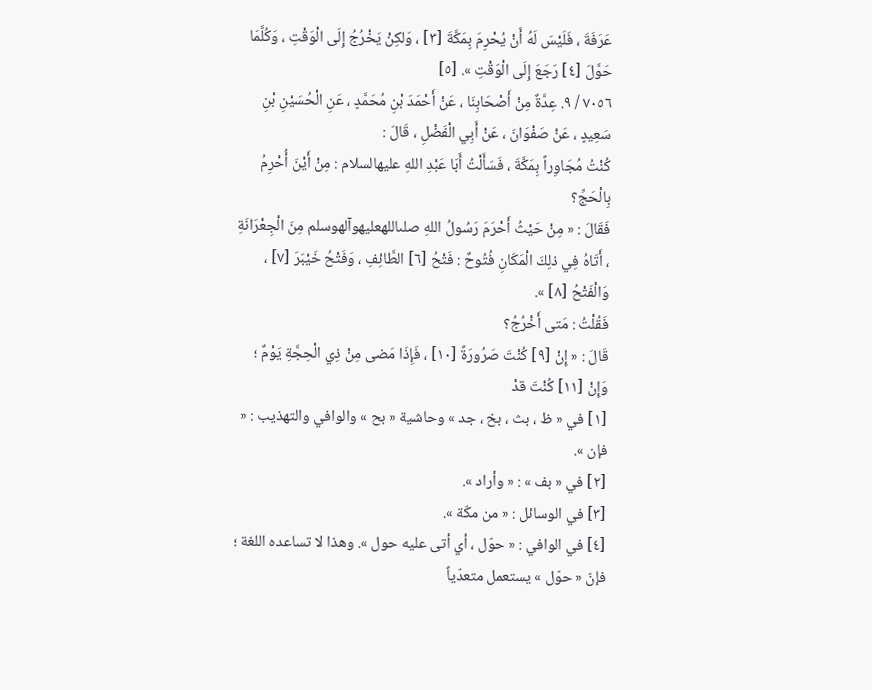عَرَفَةَ ، فَلَيْسَ لَهُ أَنْ يُحْرِمَ بِمَكَّةَ [٣] ، وَلكِنْ يَخْرُجُ إِلَى الْوَقْتِ ، وَكُلَّمَا حَوَّلَ [٤] رَجَعَ إِلَى الْوَقْتِ ». [٥]
٧٠٥٦ / ٩. عِدَّةٌ مِنْ أَصْحَابِنَا ، عَنْ أَحْمَدَ بْنِ مُحَمَّدٍ ، عَنِ الْحُسَيْنِ بْنِ سَعِيدٍ ، عَنْ صَفْوَانَ ، عَنْ أَبِي الْفَضْلِ ، قَالَ :
كُنْتُ مُجَاوِراً بِمَكَّةَ ، فَسَأَلْتُ أَبَا عَبْدِ اللهِ عليهالسلام : مِنْ أَيْنَ أُحْرِمُ بِالْحَجِّ؟
فَقَالَ : « مِنْ حَيْثُ أَحْرَمَ رَسُولُ اللهِ صلىاللهعليهوآلهوسلم مِنَ الْجِعْرَانَةِ ، أَتَاهُ فِي ذلِكَ الْمَكَانِ فُتُوحٌ : فَتْحُ [٦] الطَّائِفِ ، وَفَتْحُ خَيْبَرَ [٧] ، وَالْفَتْحُ [٨] ».
فَقُلْتُ : مَتى أَخْرُجُ؟
قَالَ : « إِنْ [٩] كُنْتَ صَرُورَةً [١٠] ، فَإِذَا مَضى مِنْ ذِي الْحِجَّةِ يَوْمٌ ؛ وَإِنْ [١١] كُنْتَ قدْ
[١] في « ظ ، بث ، بخ ، جد » وحاشية « بح » والوافي والتهذيب : « فإن ».
[٢] في « بف » : « وأراد ».
[٣] في الوسائل : « من مكّة ».
[٤] في الوافي : « حوّل ، أي أتى عليه حول ». وهذا لا تساعده اللغة ؛ فإنّ « حوّل » يستعمل متعدّياً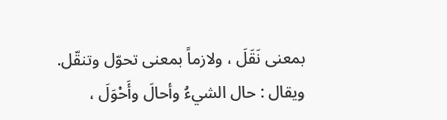بمعنى نَقَلَ ، ولازماً بمعنى تحوّل وتنقّل. ويقال : حال الشيءُ وأحالَ وأَحْوَلَ ،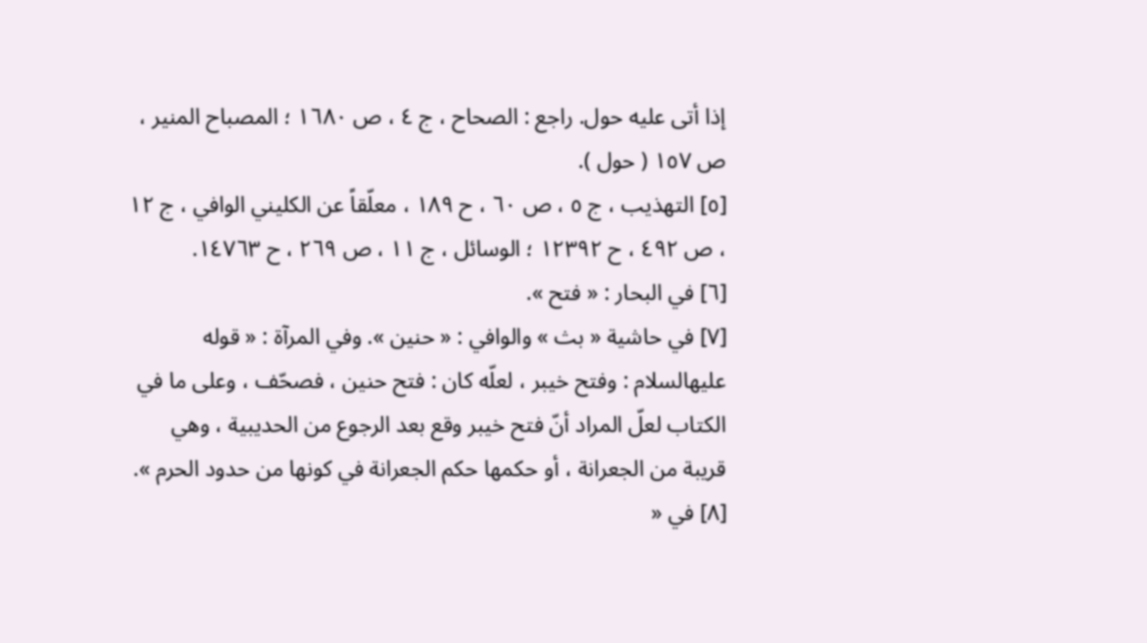إذا أتى عليه حول. راجع : الصحاح ، ج ٤ ، ص ١٦٨٠ ؛ المصباح المنير ، ص ١٥٧ ( حول ).
[٥] التهذيب ، ج ٥ ، ص ٦٠ ، ح ١٨٩ ، معلّقاً عن الكليني الوافي ، ج ١٢ ، ص ٤٩٢ ، ح ١٢٣٩٢ ؛ الوسائل ، ج ١١ ، ص ٢٦٩ ، ح ١٤٧٦٣.
[٦] في البحار : « فتح ».
[٧] في حاشية « بث » والوافي : « حنين ». وفي المرآة : « قوله عليهالسلام : وفتح خيبر ، لعلّه كان : فتح حنين ، فصحّف ، وعلى ما في الكتاب لعلّ المراد أنّ فتح خيبر وقع بعد الرجوع من الحديبية ، وهي قريبة من الجعرانة ، أو حكمها حكم الجعرانة في كونها من حدود الحرم ».
[٨] في «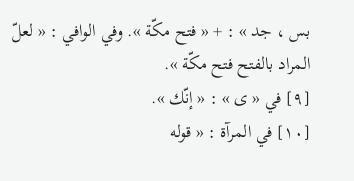بس ، جد » : + « فتح مكّة ». وفي الوافي : « لعلّ المراد بالفتح فتح مكّة ».
[٩] في « ى » : « إنّك ».
[١٠] في المرآة : « قوله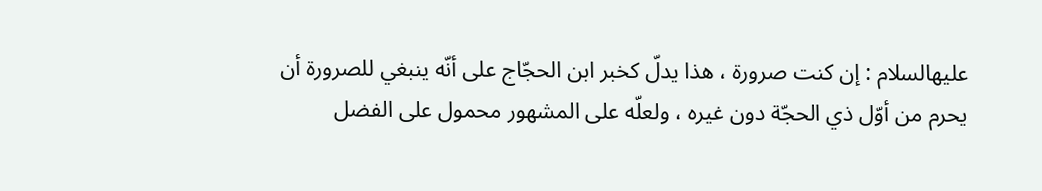عليهالسلام : إن كنت صرورة ، هذا يدلّ كخبر ابن الحجّاج على أنّه ينبغي للصرورة أن يحرم من أوّل ذي الحجّة دون غيره ، ولعلّه على المشهور محمول على الفضل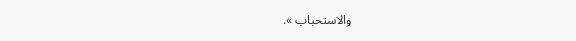والاستحباب ».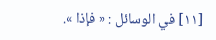[١١] في الوسائل : « فإذا ».